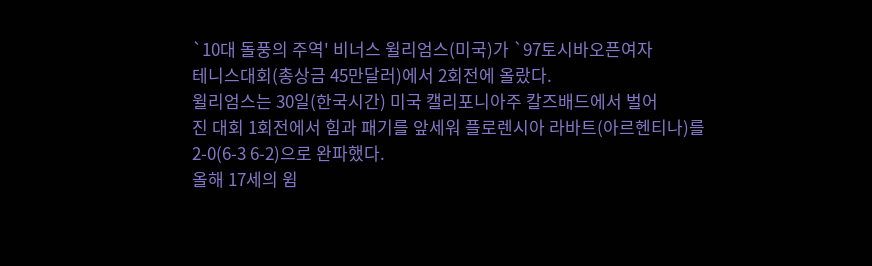`10대 돌풍의 주역' 비너스 윌리엄스(미국)가 `97토시바오픈여자
테니스대회(총상금 45만달러)에서 2회전에 올랐다.
윌리엄스는 30일(한국시간) 미국 캘리포니아주 칼즈배드에서 벌어
진 대회 1회전에서 힘과 패기를 앞세워 플로렌시아 라바트(아르헨티나)를
2-0(6-3 6-2)으로 완파했다.
올해 17세의 윔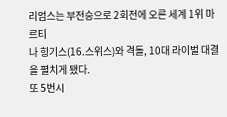리엄스는 부전승으로 2회전에 오른 세계 1위 마르티
나 힝기스(16.스위스)와 격돌, 10대 라이벌 대결을 펼치게 됐다.
또 5번시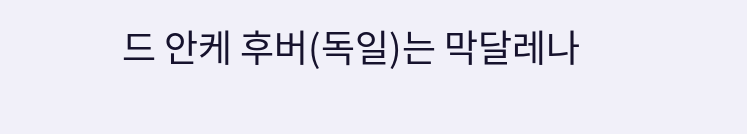드 안케 후버(독일)는 막달레나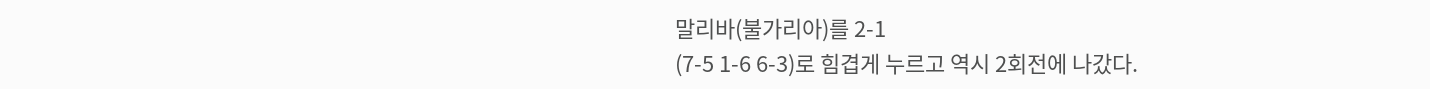말리바(불가리아)를 2-1
(7-5 1-6 6-3)로 힘겹게 누르고 역시 2회전에 나갔다.